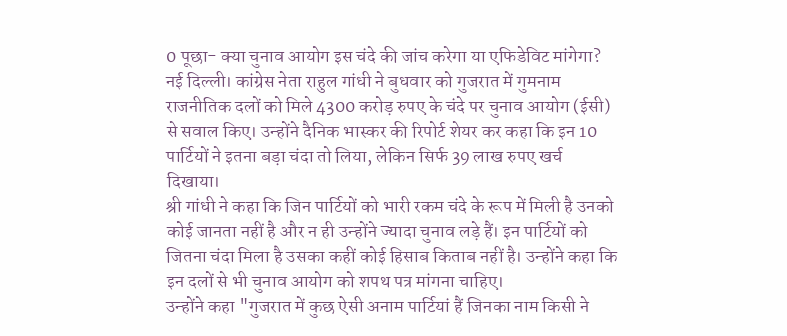0 पूछा- क्या चुनाव आयोग इस चंदे की जांच करेगा या एफिडेविट मांगेगा?
नई दिल्ली। कांग्रेस नेता राहुल गांधी ने बुधवार को गुजरात में गुमनाम राजनीतिक दलों को मिले 4300 करोड़ रुपए के चंदे पर चुनाव आयोग (ईसी) से सवाल किए। उन्होंने दैनिक भास्कर की रिपोर्ट शेयर कर कहा कि इन 10 पार्टियों ने इतना बड़ा चंदा तो लिया, लेकिन सिर्फ 39 लाख रुपए खर्च दिखाया।
श्री गांधी ने कहा कि जिन पार्टियों को भारी रकम चंदे के रूप में मिली है उनको कोई जानता नहीं है और न ही उन्होंने ज्यादा चुनाव लड़े हैं। इन पार्टियों को जितना चंदा मिला है उसका कहीं कोई हिसाब किताब नहीं है। उन्होंने कहा कि इन दलों से भी चुनाव आयोग को शपथ पत्र मांगना चाहिए।
उन्होंने कहा "गुजरात में कुछ ऐसी अनाम पार्टियां हैं जिनका नाम किसी ने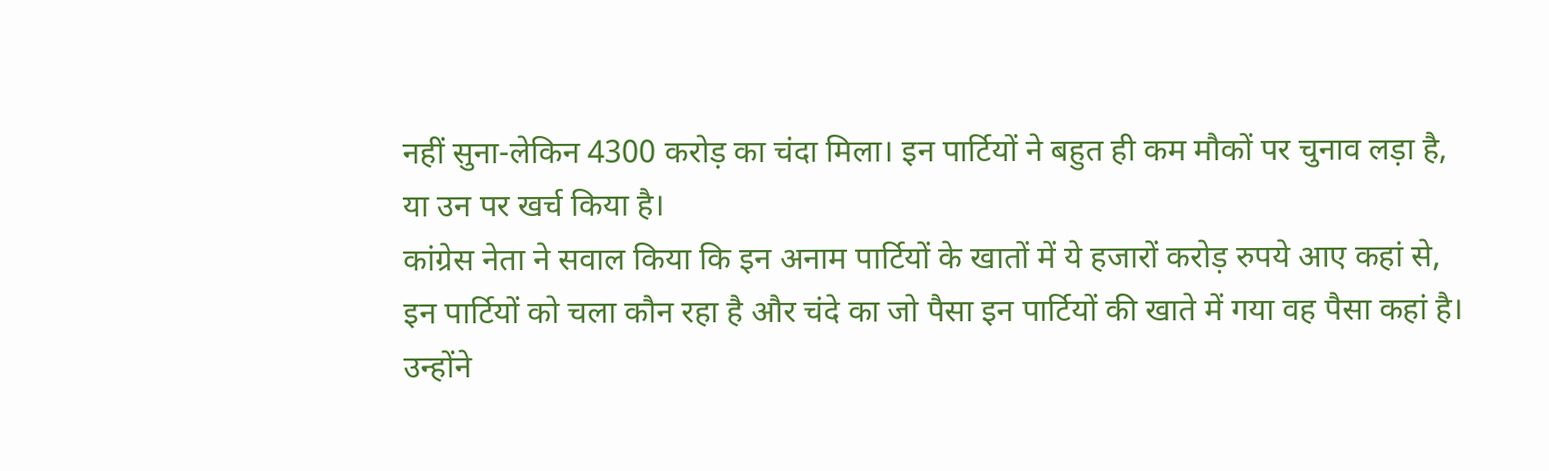नहीं सुना-लेकिन 4300 करोड़ का चंदा मिला। इन पार्टियों ने बहुत ही कम मौकों पर चुनाव लड़ा है, या उन पर खर्च किया है।
कांग्रेस नेता ने सवाल किया कि इन अनाम पार्टियों के खातों में ये हजारों करोड़ रुपये आए कहां से, इन पार्टियों को चला कौन रहा है और चंदे का जो पैसा इन पार्टियों की खाते में गया वह पैसा कहां है।
उन्होंने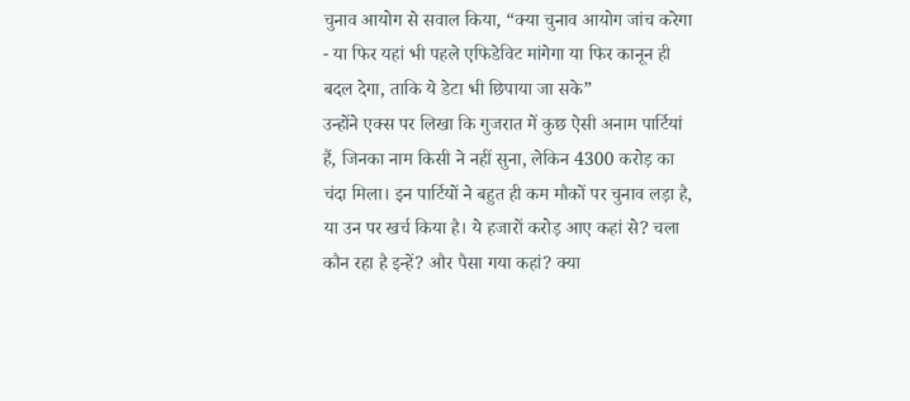चुनाव आयोग से सवाल किया, “क्या चुनाव आयोग जांच करेगा - या फिर यहां भी पहले एफिडेविट मांगेगा या फिर कानून ही बदल देगा, ताकि ये डेटा भी छिपाया जा सके”
उन्होंने एक्स पर लिखा कि गुजरात में कुछ ऐसी अनाम पार्टियां हैं, जिनका नाम किसी ने नहीं सुना, लेकिन 4300 करोड़ का चंदा मिला। इन पार्टियों ने बहुत ही कम मौकों पर चुनाव लड़ा है, या उन पर खर्च किया है। ये हजारों करोड़ आए कहां से? चला कौन रहा है इन्हें? और पैसा गया कहां? क्या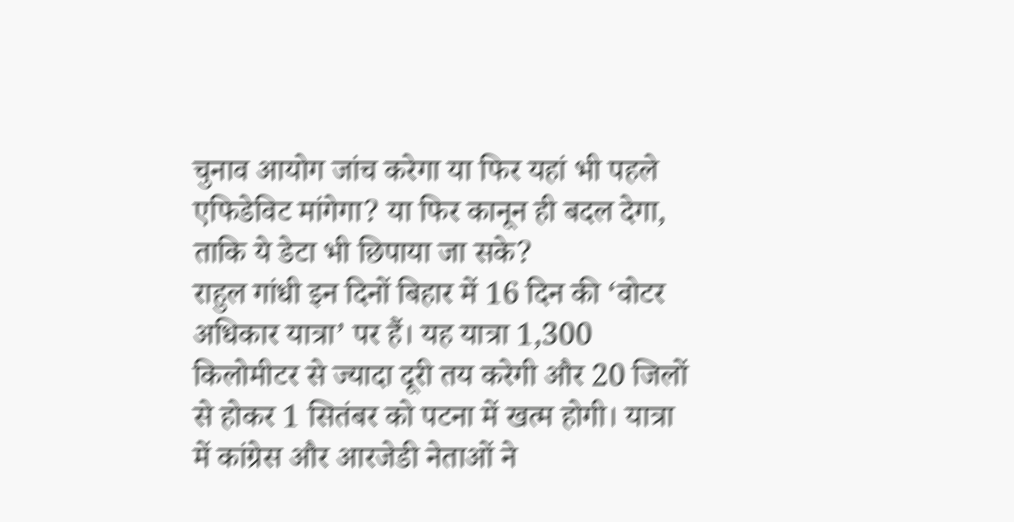चुनाव आयोग जांच करेगा या फिर यहां भी पहले एफिडेविट मांगेगा? या फिर कानून ही बदल देगा, ताकि ये डेटा भी छिपाया जा सके?
राहुल गांधी इन दिनों बिहार में 16 दिन की ‘वोटर अधिकार यात्रा’ पर हैं। यह यात्रा 1,300 किलोमीटर से ज्यादा दूरी तय करेगी और 20 जिलों से होकर 1 सितंबर को पटना में खत्म होगी। यात्रा में कांग्रेस और आरजेडी नेताओं ने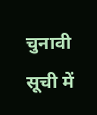चुनावी सूची में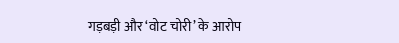गड़बड़ी और ‘वोट चोरी’ के आरोप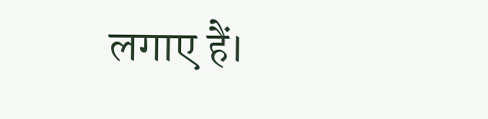लगाए हैं।